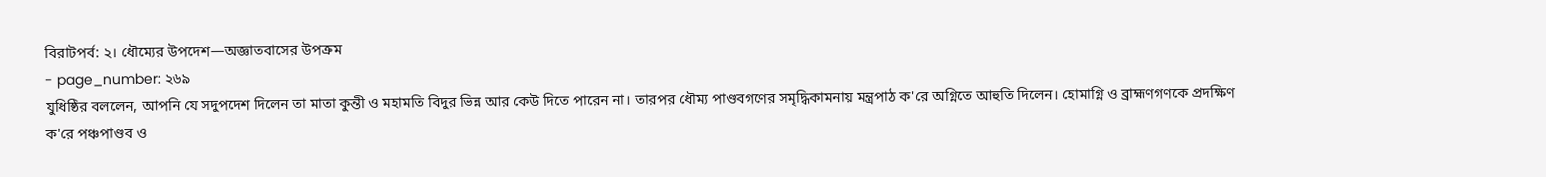বিরাটপর্ব: ২। ধৌম্যের উপদেশ—অজ্ঞাতবাসের উপক্রম
- page_number: ২৬৯
যুধিষ্ঠির বললেন, আপনি যে সদুপদেশ দিলেন তা মাতা কুন্তী ও মহামতি বিদুর ভিন্ন আর কেউ দিতে পারেন না। তারপর ধৌম্য পাণ্ডবগণের সমৃদ্ধিকামনায় মন্ত্রপাঠ ক'রে অগ্নিতে আহুতি দিলেন। হোমাগ্নি ও ব্রাহ্মণগণকে প্রদক্ষিণ ক'রে পঞ্চপাণ্ডব ও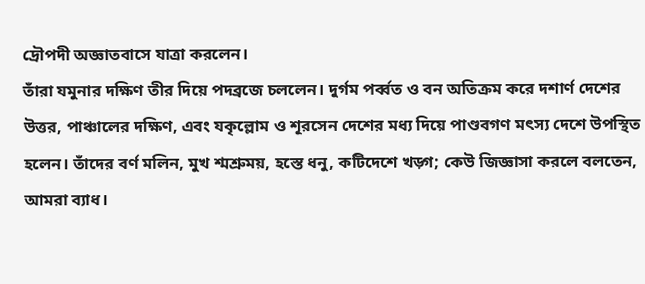দ্রৌপদী অজ্ঞাতবাসে যাত্রা করলেন।
তাঁরা যমুনার দক্ষিণ তীর দিয়ে পদব্রজে চললেন। দুর্গম পৰ্ব্বত ও বন অতিক্রম করে দশার্ণ দেশের উত্তর, পাঞ্চালের দক্ষিণ, এবং যকৃল্লোম ও শূরসেন দেশের মধ্য দিয়ে পাণ্ডবগণ মৎস্য দেশে উপস্থিত হলেন। তাঁদের বর্ণ মলিন, মুখ শ্মশ্রুময়, হস্তে ধনু, কটিদেশে খড়্গ; কেউ জিজ্ঞাসা করলে বলতেন, আমরা ব্যাধ।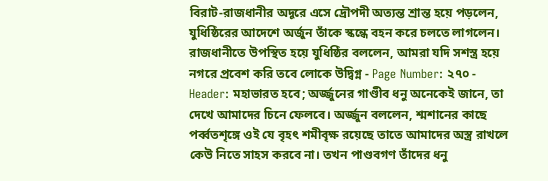বিরাট-রাজধানীর অদূরে এসে দ্রৌপদী অত্যন্ত শ্রান্ত হয়ে পড়লেন, যুধিষ্ঠিরের আদেশে অর্জুন তাঁকে স্কন্ধে বহন করে চলতে লাগলেন। রাজধানীতে উপস্থিত হয়ে যুধিষ্ঠির বললেন, আমরা যদি সশস্ত্ৰ হয়ে নগরে প্রবেশ করি তবে লোকে উদ্বিগ্ন - Page Number: ২৭০ - Header: মহাভারত হবে; অর্জ্জুনের গাণ্ডীব ধনু অনেকেই জানে, তা দেখে আমাদের চিনে ফেলবে। অর্জ্জুন বললেন, শ্মশানের কাছে পৰ্ব্বতশৃঙ্গে ওই যে বৃহৎ শমীবৃক্ষ রয়েছে তাতে আমাদের অস্ত্র রাখলে কেউ নিতে সাহস করবে না। তখন পাণ্ডবগণ তাঁদের ধনু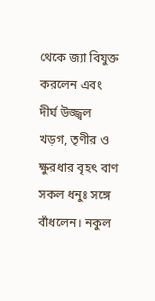থেকে জ্যা বিযুক্ত করলেন এবং দীর্ঘ উজ্জ্বল খড়গ, তৃণীর ও ক্ষুরধার বৃহৎ বাণ সকল ধনুঃ সঙ্গে বাঁধলেন। নকুল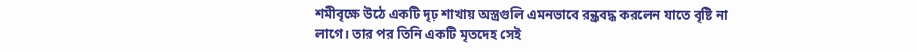শমীবৃক্ষে উঠে একটি দৃঢ় শাখায় অস্ত্রগুলি এমনভাবে রন্ধ্রবদ্ধ করলেন যাতে বৃষ্টি না লাগে। তার পর তিনি একটি মৃতদেহ সেই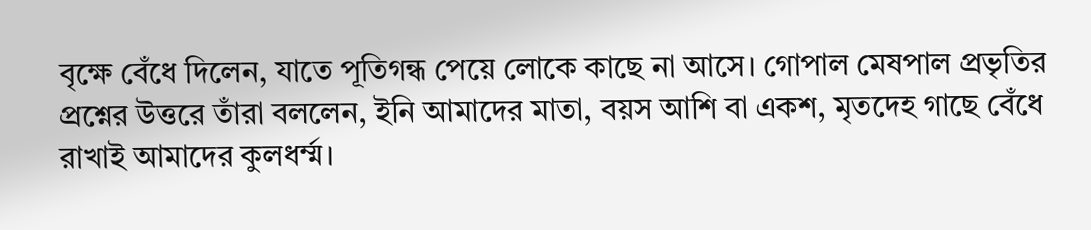বৃক্ষে বেঁধে দিলেন, যাতে পূতিগন্ধ পেয়ে লোকে কাছে না আসে। গোপাল মেষপাল প্রভৃতির প্রশ্নের উত্তরে তাঁরা বললেন, ইনি আমাদের মাতা, বয়স আশি বা একশ, মৃতদেহ গাছে বেঁধে রাখাই আমাদের কুলধর্ম্ম।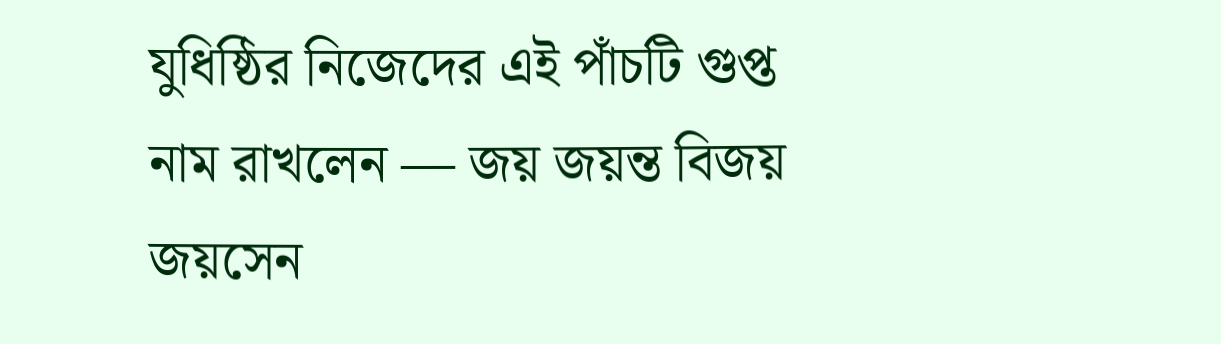যুধিষ্ঠির নিজেদের এই পাঁচটি গুপ্ত নাম রাখলেন — জয় জয়ন্ত বিজয় জয়সেন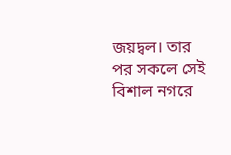জয়দ্বল। তার পর সকলে সেই বিশাল নগরে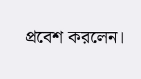প্রবেশ করলেন।